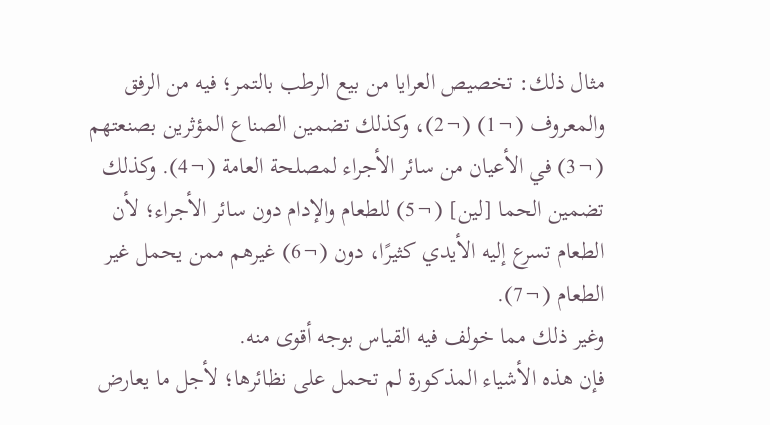مثال ذلك: تخصيص العرايا من بيع الرطب بالتمر؛ فيه من الرفق والمعروف (¬1) (¬2)، وكذلك تضمين الصناع المؤثرين بصنعتهم (¬3) في الأعيان من سائر الأجراء لمصلحة العامة (¬4). وكذلك تضمين الحما [لين] (¬5) للطعام والإدام دون سائر الأجراء؛ لأن الطعام تسرع إليه الأيدي كثيرًا، دون (¬6) غيرهم ممن يحمل غير الطعام (¬7).
وغير ذلك مما خولف فيه القياس بوجه أقوى منه.
فإن هذه الأشياء المذكورة لم تحمل على نظائرها؛ لأجل ما يعارض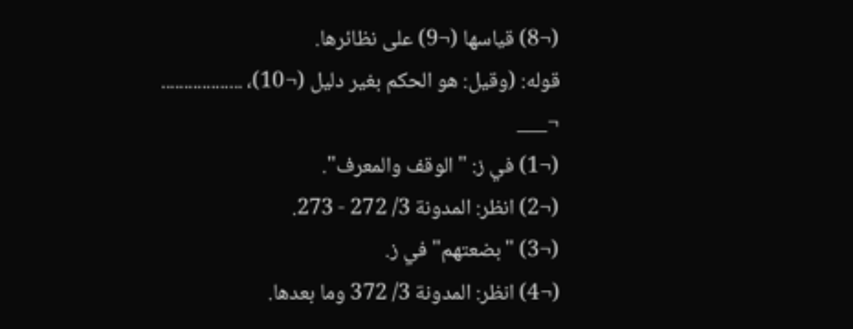(¬8) قياسها (¬9) على نظائرها.
قوله: (وقيل: هو الحكم بغير دليل (¬10)، ..................
¬___
(¬1) في ز: "الوقف والمعرف".
(¬2) انظر: المدونة 3/ 272 - 273.
(¬3) "بضعتهم" في ز.
(¬4) انظر: المدونة 3/ 372 وما بعدها.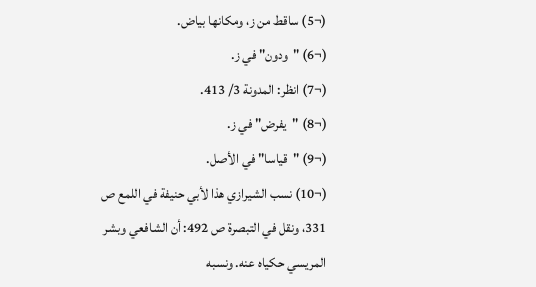(¬5) ساقط من ز، ومكانها بياض.
(¬6) "ودون" في ز.
(¬7) انظر: المدونة 3/ 413.
(¬8) "يفرض" في ز.
(¬9) "قياسا" في الأصل.
(¬10) نسب الشيرازي هذا لأبي حنيفة في اللمع ص 331، ونقل في التبصرة ص 492: أن الشافعي وبشر المريسي حكياه عنه. ونسبه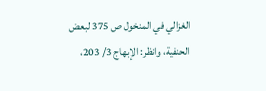الغزالي في المنخول ص 375 لبعض الحنفية، وانظر: الإبهاج 3/ 203،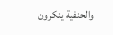والحنفية ينكرون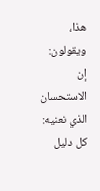هذا، ويقولون: إن الاستحسان الذي نعنيه: كل دليل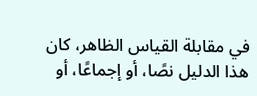في مقابلة القياس الظاهر، كان هذا الدليل نصًا، أو إجماعًا، أو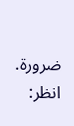ضرورة. انظر: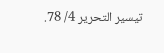تيسير التحرير 4/ 78.